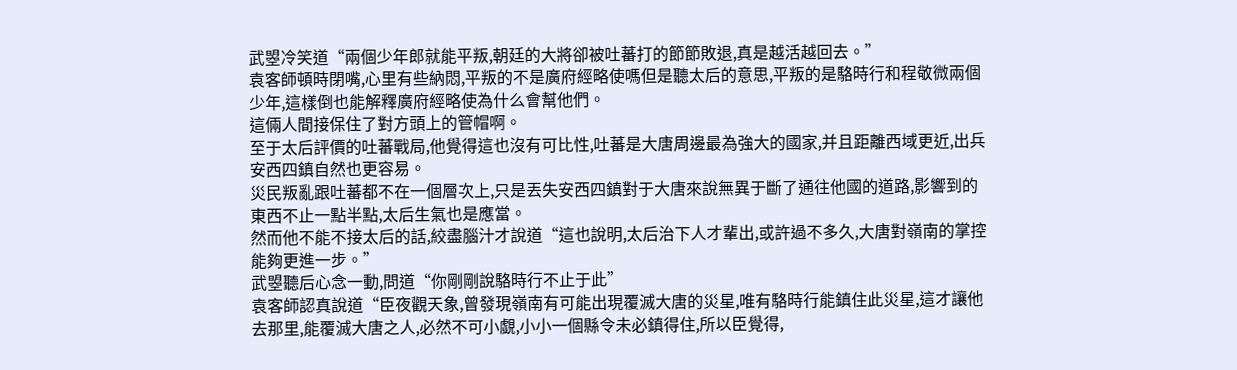武曌冷笑道“兩個少年郎就能平叛,朝廷的大將卻被吐蕃打的節節敗退,真是越活越回去。”
袁客師頓時閉嘴,心里有些納悶,平叛的不是廣府經略使嗎但是聽太后的意思,平叛的是駱時行和程敬微兩個少年,這樣倒也能解釋廣府經略使為什么會幫他們。
這倆人間接保住了對方頭上的管帽啊。
至于太后評價的吐蕃戰局,他覺得這也沒有可比性,吐蕃是大唐周邊最為強大的國家,并且距離西域更近,出兵安西四鎮自然也更容易。
災民叛亂跟吐蕃都不在一個層次上,只是丟失安西四鎮對于大唐來說無異于斷了通往他國的道路,影響到的東西不止一點半點,太后生氣也是應當。
然而他不能不接太后的話,絞盡腦汁才說道“這也說明,太后治下人才輩出,或許過不多久,大唐對嶺南的掌控能夠更進一步。”
武曌聽后心念一動,問道“你剛剛說駱時行不止于此”
袁客師認真說道“臣夜觀天象,曾發現嶺南有可能出現覆滅大唐的災星,唯有駱時行能鎮住此災星,這才讓他去那里,能覆滅大唐之人,必然不可小覷,小小一個縣令未必鎮得住,所以臣覺得,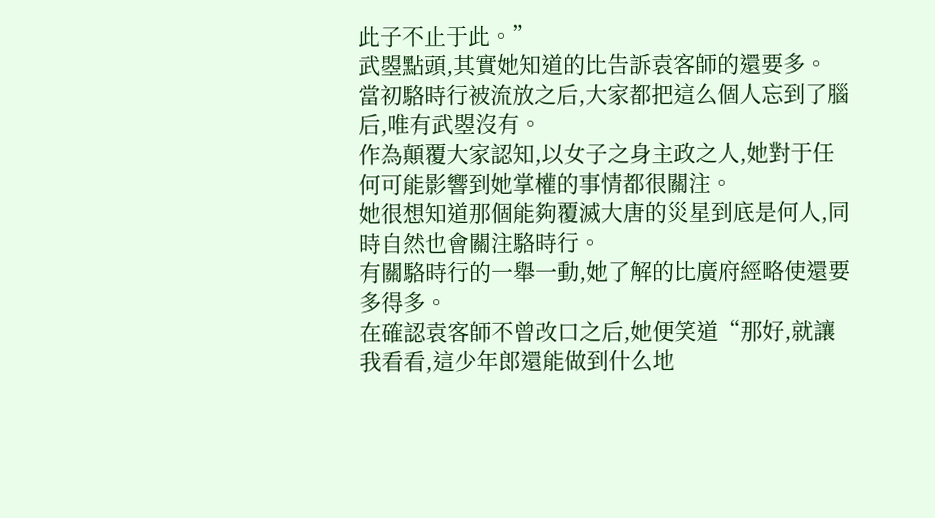此子不止于此。”
武曌點頭,其實她知道的比告訴袁客師的還要多。
當初駱時行被流放之后,大家都把這么個人忘到了腦后,唯有武曌沒有。
作為顛覆大家認知,以女子之身主政之人,她對于任何可能影響到她掌權的事情都很關注。
她很想知道那個能夠覆滅大唐的災星到底是何人,同時自然也會關注駱時行。
有關駱時行的一舉一動,她了解的比廣府經略使還要多得多。
在確認袁客師不曾改口之后,她便笑道“那好,就讓我看看,這少年郎還能做到什么地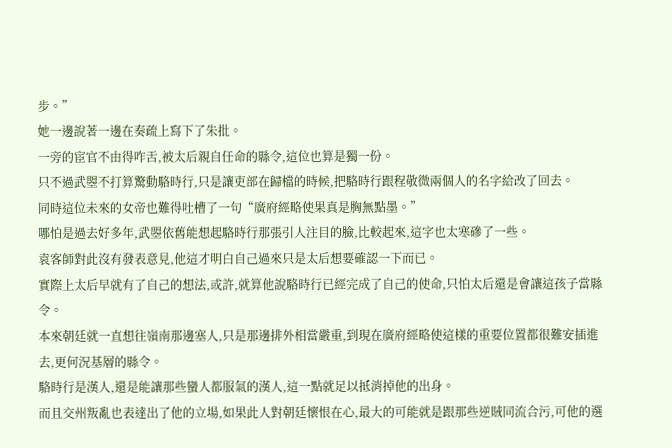步。”
她一邊說著一邊在奏疏上寫下了朱批。
一旁的宦官不由得咋舌,被太后親自任命的縣令,這位也算是獨一份。
只不過武曌不打算驚動駱時行,只是讓吏部在歸檔的時候,把駱時行跟程敬微兩個人的名字給改了回去。
同時這位未來的女帝也難得吐槽了一句“廣府經略使果真是胸無點墨。”
哪怕是過去好多年,武曌依舊能想起駱時行那張引人注目的臉,比較起來,這字也太寒磣了一些。
袁客師對此沒有發表意見,他這才明白自己過來只是太后想要確認一下而已。
實際上太后早就有了自己的想法,或許,就算他說駱時行已經完成了自己的使命,只怕太后還是會讓這孩子當縣令。
本來朝廷就一直想往嶺南那邊塞人,只是那邊排外相當嚴重,到現在廣府經略使這樣的重要位置都很難安插進去,更何況基層的縣令。
駱時行是漢人,還是能讓那些蠻人都服氣的漢人,這一點就足以抵消掉他的出身。
而且交州叛亂也表達出了他的立場,如果此人對朝廷懷恨在心,最大的可能就是跟那些逆賊同流合污,可他的選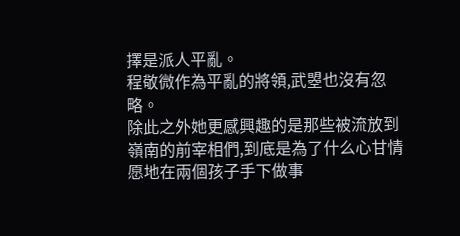擇是派人平亂。
程敬微作為平亂的將領,武曌也沒有忽略。
除此之外她更感興趣的是那些被流放到嶺南的前宰相們,到底是為了什么心甘情愿地在兩個孩子手下做事